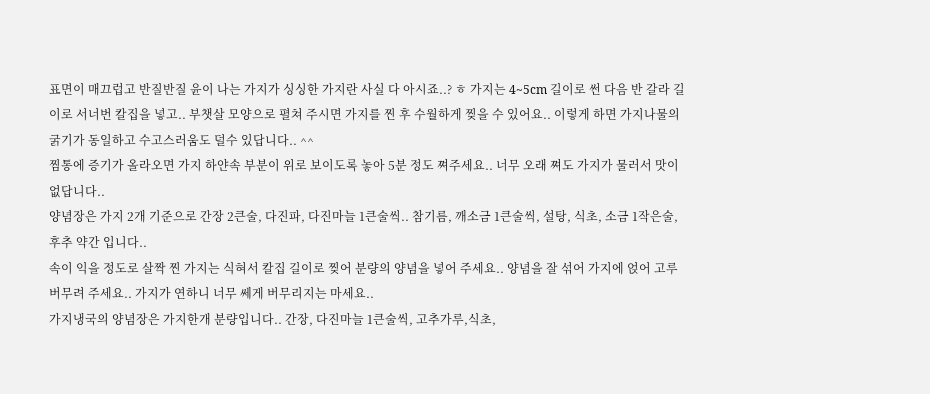표면이 매끄럽고 반질반질 윤이 나는 가지가 싱싱한 가지란 사실 다 아시죠..? ㅎ 가지는 4~5cm 길이로 썬 다음 반 갈라 길이로 서너번 칼집을 넣고.. 부챗살 모양으로 펼쳐 주시면 가지를 찐 후 수월하게 찢을 수 있어요.. 이렇게 하면 가지나물의 굵기가 동일하고 수고스러움도 덜수 있답니다.. ^^
찜통에 증기가 올라오면 가지 하얀속 부분이 위로 보이도록 놓아 5분 정도 쪄주세요.. 너무 오래 쪄도 가지가 물러서 맛이 없답니다..
양념장은 가지 2개 기준으로 간장 2큰술, 다진파, 다진마늘 1큰술씩.. 참기름, 깨소금 1큰술씩, 설탕, 식초, 소금 1작은술, 후추 약간 입니다..
속이 익을 정도로 살짝 찐 가지는 식혀서 칼집 길이로 찢어 분량의 양념을 넣어 주세요.. 양념을 잘 섞어 가지에 얹어 고루 버무려 주세요.. 가지가 연하니 너무 쎄게 버무리지는 마세요..
가지냉국의 양념장은 가지한개 분량입니다.. 간장, 다진마늘 1큰술씩, 고추가루,식초,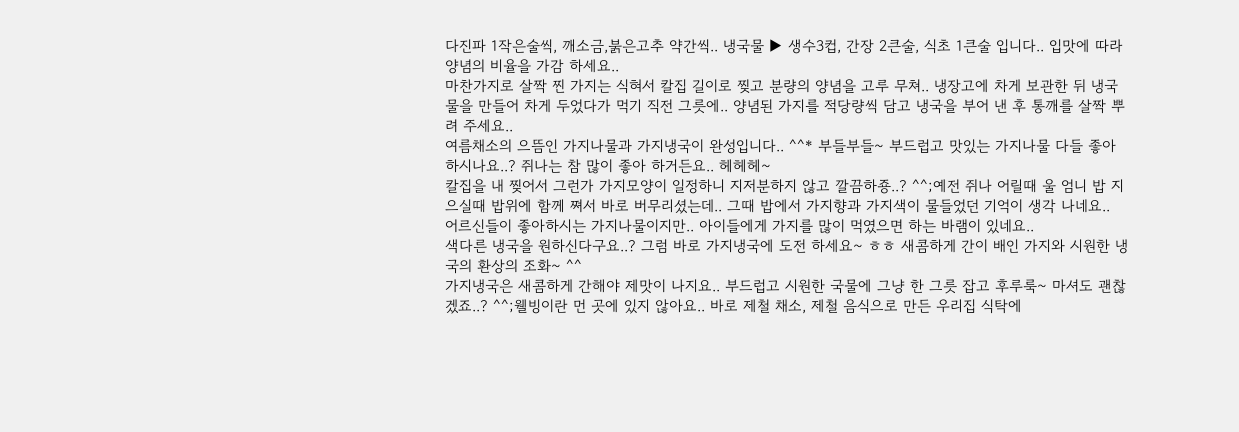다진파 1작은술씩, 깨소금,붉은고추 약간씩.. 냉국물 ▶ 생수3컵, 간장 2큰술, 식초 1큰술 입니다.. 입맛에 따라 양념의 비율을 가감 하세요..
마찬가지로 살짝 찐 가지는 식혀서 칼집 길이로 찢고 분량의 양념을 고루 무쳐.. 냉장고에 차게 보관한 뒤 냉국물을 만들어 차게 두었다가 먹기 직전 그릇에.. 양념된 가지를 적당량씩 담고 냉국을 부어 낸 후 통깨를 살짝 뿌려 주세요..
여름채소의 으뜸인 가지나물과 가지냉국이 완성입니다.. ^^* 부들부들~ 부드럽고 맛있는 가지나물 다들 좋아하시나요..? 쥐나는 참 많이 좋아 하거든요.. 헤헤헤~
칼집을 내 찢어서 그런가 가지모양이 일정하니 지저분하지 않고 깔끔하죵..? ^^;예전 쥐나 어릴때 울 엄니 밥 지으실때 밥위에 함께 쪄서 바로 버무리셨는데.. 그때 밥에서 가지향과 가지색이 물들었던 기억이 생각 나네요..
어르신들이 좋아하시는 가지나물이지만.. 아이들에게 가지를 많이 먹였으면 하는 바램이 있네요..
색다른 냉국을 원하신다구요..? 그럼 바로 가지냉국에 도전 하세요~ ㅎㅎ 새콤하게 간이 배인 가지와 시원한 냉국의 환상의 조화~ ^^
가지냉국은 새콤하게 간해야 제맛이 나지요.. 부드럽고 시원한 국물에 그냥 한 그릇 잡고 후루룩~ 마셔도 괜찮겠죠..? ^^;웰빙이란 먼 곳에 있지 않아요.. 바로 제철 채소, 제철 음식으로 만든 우리집 식탁에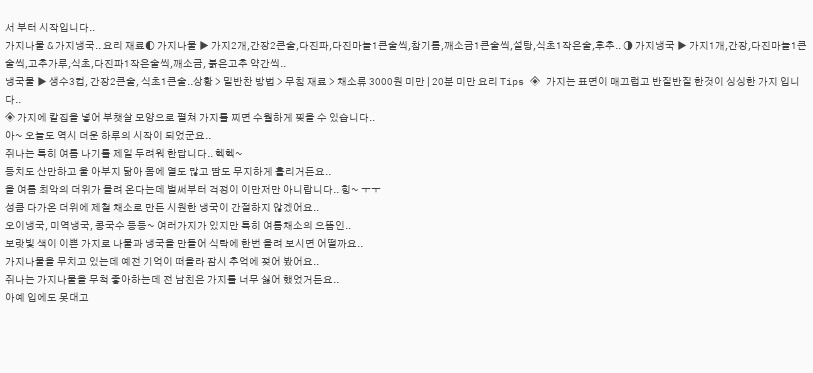서 부터 시작입니다..
가지나물 & 가지냉국.. 요리 재료◐ 가지나물 ▶ 가지2개,간장2큰술,다진파,다진마늘1큰술씩,참기름,깨소금1큰술씩,설탕,식초1작은술,후추.. ◑ 가지냉국 ▶ 가지1개,간장,다진마늘1큰술씩,고추가루,식초,다진파1작은술씩,깨소금, 붉은고추 약간씩..
냉국물 ▶ 생수3컵, 간장2큰술, 식초1큰술..상황 > 밑반찬 방법 > 무침 재료 > 채소류 3000원 미만 | 20분 미만 요리 Tips ◈ 가지는 표면이 매끄럽고 반질반질 한것이 싱싱한 가지 입니다..
◈ 가지에 칼집을 넣어 부챗살 모양으로 펼쳐 가지를 찌면 수월하게 찢을 수 있습니다..
아~ 오늘도 역시 더운 하루의 시작이 되었군요..
쥐나는 특히 여름 나기를 제일 두려워 한답니다.. 헥헥~
등치도 산만하고 울 아부지 닮아 몸에 열도 많고 땀도 무지하게 흘리거든요..
올 여름 최악의 더위가 몰려 온다는데 벌써부터 걱정이 이만저만 아니랍니다.. 힝~ ㅜㅜ
성큼 다가온 더위에 제철 채소로 만든 시원한 냉국이 간절하지 않겠어요..
오이냉국, 미역냉국, 콩국수 등등~ 여러가지가 있지만 특히 여름채소의 으뜸인..
보랏빛 색이 이쁜 가지로 나물과 냉국을 만들어 식탁에 한번 올려 보시면 어떨까요..
가지나물을 무치고 있는데 예전 기억이 떠올라 잠시 추억에 젖어 봤어요..
쥐나는 가지나물을 무척 좋아하는데 전 남친은 가지를 너무 싫어 했었거든요..
아예 입에도 못대고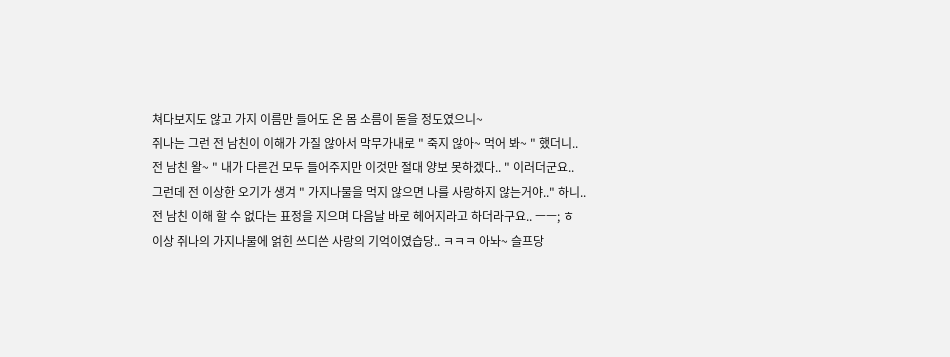쳐다보지도 않고 가지 이름만 들어도 온 몸 소름이 돋을 정도였으니~
쥐나는 그런 전 남친이 이해가 가질 않아서 막무가내로 " 죽지 않아~ 먹어 봐~ " 했더니..
전 남친 왈~ " 내가 다른건 모두 들어주지만 이것만 절대 양보 못하겠다.. " 이러더군요..
그런데 전 이상한 오기가 생겨 " 가지나물을 먹지 않으면 나를 사랑하지 않는거야.." 하니..
전 남친 이해 할 수 없다는 표정을 지으며 다음날 바로 헤어지라고 하더라구요.. ㅡㅡ; ㅎ
이상 쥐나의 가지나물에 얽힌 쓰디쓴 사랑의 기억이였습당.. ㅋㅋㅋ 아놔~ 슬프당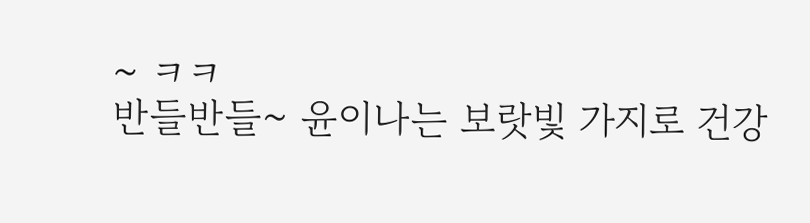~ ㅋㅋ
반들반들~ 윤이나는 보랏빛 가지로 건강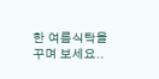한 여름식탁을 꾸며 보세요..